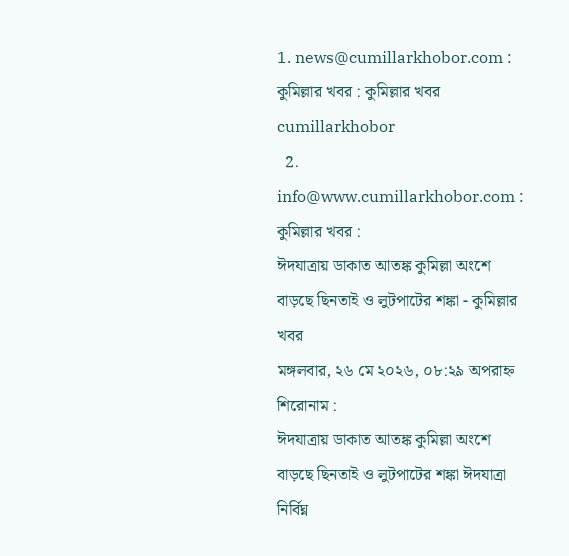1. news@cumillarkhobor.com : কুমিল্লার খবর : কুমিল্লার খবর cumillarkhobor
  2. info@www.cumillarkhobor.com : কুমিল্লার খবর :
ঈদযাত্রায় ডাকাত আতঙ্ক কুমিল্লা অংশে বাড়ছে ছিনতাই ও লুটপাটের শঙ্কা - কুমিল্লার খবর
মঙ্গলবার, ২৬ মে ২০২৬, ০৮:২৯ অপরাহ্ন
শিরোনাম :
ঈদযাত্রায় ডাকাত আতঙ্ক কুমিল্লা অংশে বাড়ছে ছিনতাই ও লুটপাটের শঙ্কা ঈদযাত্রা নির্বিঘ্ন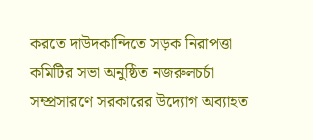করতে দাউদকান্দিতে সড়ক নিরাপত্তা কমিটির সভা অনুষ্ঠিত নজরুলচর্চা সম্প্রসারণে সরকারের উদ্যোগ অব্যাহত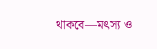থাকবে—মৎস্য ও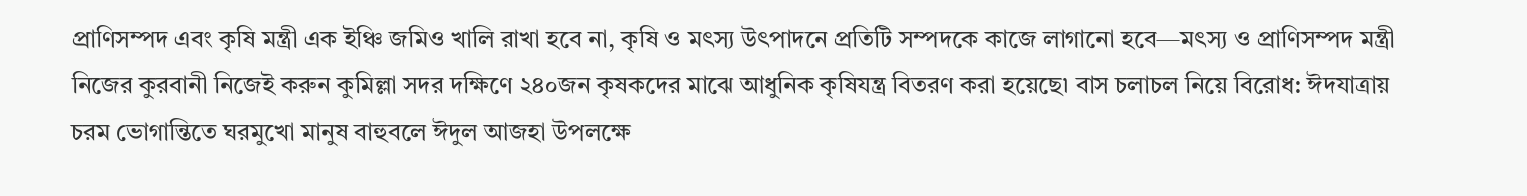প্রাণিসম্পদ এবং কৃষি মন্ত্রী এক ইঞ্চি জমিও খালি রাখা হবে না, কৃষি ও মৎস্য উৎপাদনে প্রতিটি সম্পদকে কাজে লাগানো হবে—মৎস্য ও প্রাণিসম্পদ মন্ত্রী নিজের কুরবানী নিজেই করুন কুমিল্লা সদর দক্ষিণে ২৪০জন কৃষকদের মাঝে আধুনিক কৃষিযন্ত্র বিতরণ করা হয়েছে৷ বাস চলাচল নিয়ে বিরোধ: ঈদযাত্রায় চরম ভোগান্তিতে ঘরমুখো মানুষ বাহুবলে ঈদুল আজহা উপলক্ষে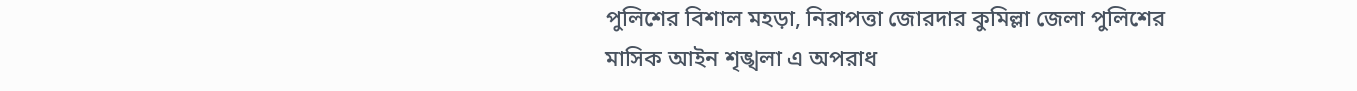পুলিশের বিশাল মহড়া, নিরাপত্তা জোরদার কুমিল্লা জেলা পুলিশের মাসিক আইন শৃঙ্খলা এ অপরাধ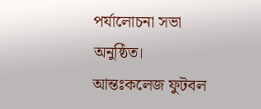পর্যালোচনা সভা অনুষ্ঠিত। আন্তঃকলেজ ফুটবল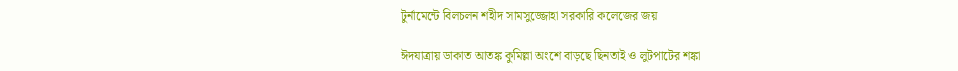টুর্নামেন্টে বিলচলন শহীদ সামসুজ্জোহা সরকারি কলেজের জয়

ঈদযাত্রায় ডাকাত আতঙ্ক কুমিল্লা অংশে বাড়ছে ছিনতাই ও লুটপাটের শঙ্কা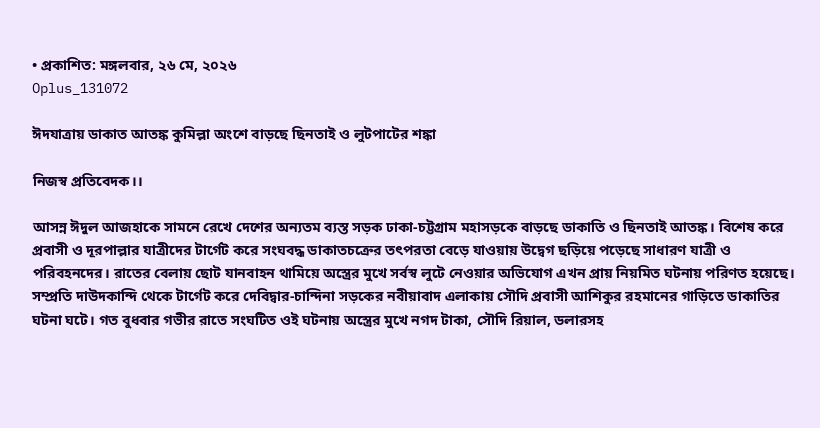• প্রকাশিত: মঙ্গলবার, ২৬ মে, ২০২৬
Oplus_131072

ঈদযাত্রায় ডাকাত আতঙ্ক কুমিল্লা অংশে বাড়ছে ছিনতাই ও লুটপাটের শঙ্কা

নিজস্ব প্রতিবেদক।।

আসন্ন ঈদুল আজহাকে সামনে রেখে দেশের অন্যতম ব্যস্ত সড়ক ঢাকা-চট্টগ্রাম মহাসড়কে বাড়ছে ডাকাতি ও ছিনতাই আতঙ্ক। বিশেষ করে প্রবাসী ও দূরপাল্লার যাত্রীদের টার্গেট করে সংঘবদ্ধ ডাকাতচক্রের তৎপরতা বেড়ে যাওয়ায় উদ্বেগ ছড়িয়ে পড়েছে সাধারণ যাত্রী ও পরিবহনদের। রাতের বেলায় ছোট যানবাহন থামিয়ে অস্ত্রের মুখে সর্বস্ব লুটে নেওয়ার অভিযোগ এখন প্রায় নিয়মিত ঘটনায় পরিণত হয়েছে। সম্প্রতি দাউদকান্দি থেকে টার্গেট করে দেবিদ্বার-চান্দিনা সড়কের নবীয়াবাদ এলাকায় সৌদি প্রবাসী আশিকুর রহমানের গাড়িতে ডাকাতির ঘটনা ঘটে। গত বুধবার গভীর রাতে সংঘটিত ওই ঘটনায় অস্ত্রের মুখে নগদ টাকা, সৌদি রিয়াল, ডলারসহ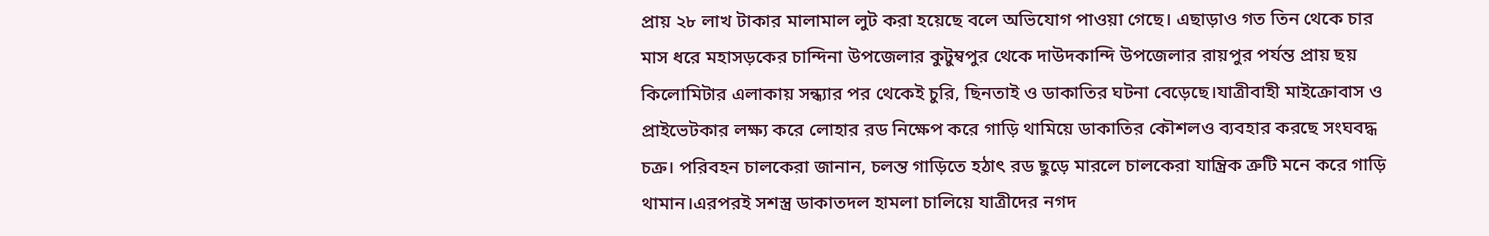প্রায় ২৮ লাখ টাকার মালামাল লুট করা হয়েছে বলে অভিযোগ পাওয়া গেছে। এছাড়াও গত তিন থেকে চার মাস ধরে মহাসড়কের চান্দিনা উপজেলার কুটুম্বপুর থেকে দাউদকান্দি উপজেলার রায়পুর পর্যন্ত প্রায় ছয় কিলোমিটার এলাকায় সন্ধ্যার পর থেকেই চুরি, ছিনতাই ও ডাকাতির ঘটনা বেড়েছে।যাত্রীবাহী মাইক্রোবাস ও প্রাইভেটকার লক্ষ্য করে লোহার রড নিক্ষেপ করে গাড়ি থামিয়ে ডাকাতির কৌশলও ব্যবহার করছে সংঘবদ্ধ চক্র। পরিবহন চালকেরা জানান, চলন্ত গাড়িতে হঠাৎ রড ছুড়ে মারলে চালকেরা যান্ত্রিক ত্রুটি মনে করে গাড়ি থামান।এরপরই সশস্ত্র ডাকাতদল হামলা চালিয়ে যাত্রীদের নগদ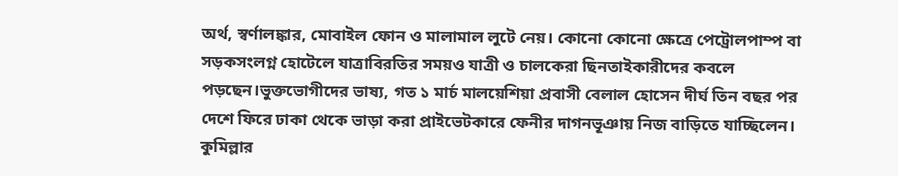অর্থ, স্বর্ণালঙ্কার, মোবাইল ফোন ও মালামাল লুটে নেয়। কোনো কোনো ক্ষেত্রে পেট্রোলপাম্প বা সড়কসংলগ্ন হোটেলে যাত্রাবিরতির সময়ও যাত্রী ও চালকেরা ছিনতাইকারীদের কবলে পড়ছেন।ভুক্তভোগীদের ভাষ্য, গত ১ মার্চ মালয়েশিয়া প্রবাসী বেলাল হোসেন দীর্ঘ তিন বছর পর দেশে ফিরে ঢাকা থেকে ভাড়া করা প্রাইভেটকারে ফেনীর দাগনভূঞায় নিজ বাড়িতে যাচ্ছিলেন। কুমিল্লার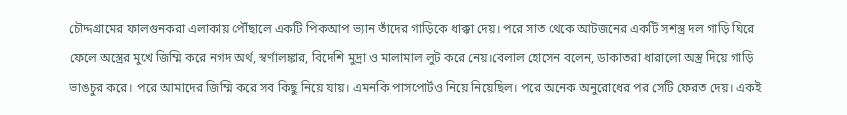চৌদ্দগ্রামের ফালগুনকরা এলাকায় পৌঁছালে একটি পিকআপ ভ্যান তাঁদের গাড়িকে ধাক্কা দেয়। পরে সাত থেকে আটজনের একটি সশস্ত্র দল গাড়ি ঘিরে ফেলে অস্ত্রের মুখে জিম্মি করে নগদ অর্থ, স্বর্ণালঙ্কার, বিদেশি মুদ্রা ও মালামাল লুট করে নেয়।বেলাল হোসেন বলেন, ডাকাতরা ধারালো অস্ত্র দিয়ে গাড়ি ভাঙচুর করে। পরে আমাদের জিম্মি করে সব কিছু নিয়ে যায়। এমনকি পাসপোর্টও নিয়ে নিয়েছিল। পরে অনেক অনুরোধের পর সেটি ফেরত দেয়। একই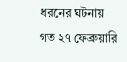ধরনের ঘটনায় গত ২৭ ফেব্রুয়ারি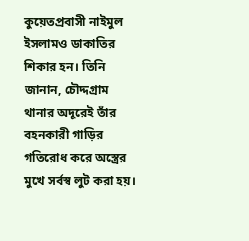কুয়েতপ্রবাসী নাইমুল ইসলামও ডাকাতির শিকার হন। তিনি জানান, চৌদ্দগ্রাম থানার অদূরেই তাঁর বহনকারী গাড়ির গতিরোধ করে অস্ত্রের মুখে সর্বস্ব লুট করা হয়।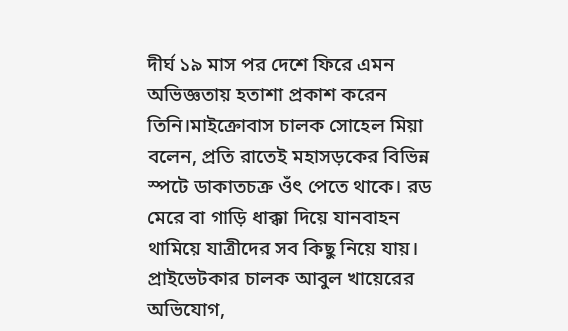দীর্ঘ ১৯ মাস পর দেশে ফিরে এমন অভিজ্ঞতায় হতাশা প্রকাশ করেন তিনি।মাইক্রোবাস চালক সোহেল মিয়া বলেন, প্রতি রাতেই মহাসড়কের বিভিন্ন স্পটে ডাকাতচক্র ওঁৎ পেতে থাকে। রড মেরে বা গাড়ি ধাক্কা দিয়ে যানবাহন থামিয়ে যাত্রীদের সব কিছু নিয়ে যায়। প্রাইভেটকার চালক আবুল খায়েরের অভিযোগ,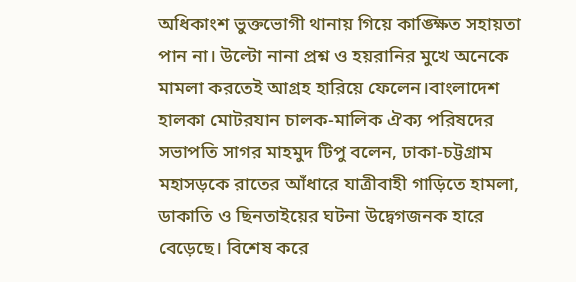অধিকাংশ ভুক্তভোগী থানায় গিয়ে কাঙ্ক্ষিত সহায়তা পান না। উল্টো নানা প্রশ্ন ও হয়রানির মুখে অনেকে মামলা করতেই আগ্রহ হারিয়ে ফেলেন।বাংলাদেশ হালকা মোটরযান চালক-মালিক ঐক্য পরিষদের সভাপতি সাগর মাহমুদ টিপু বলেন, ঢাকা-চট্টগ্রাম মহাসড়কে রাতের আঁধারে যাত্রীবাহী গাড়িতে হামলা, ডাকাতি ও ছিনতাইয়ের ঘটনা উদ্বেগজনক হারে বেড়েছে। বিশেষ করে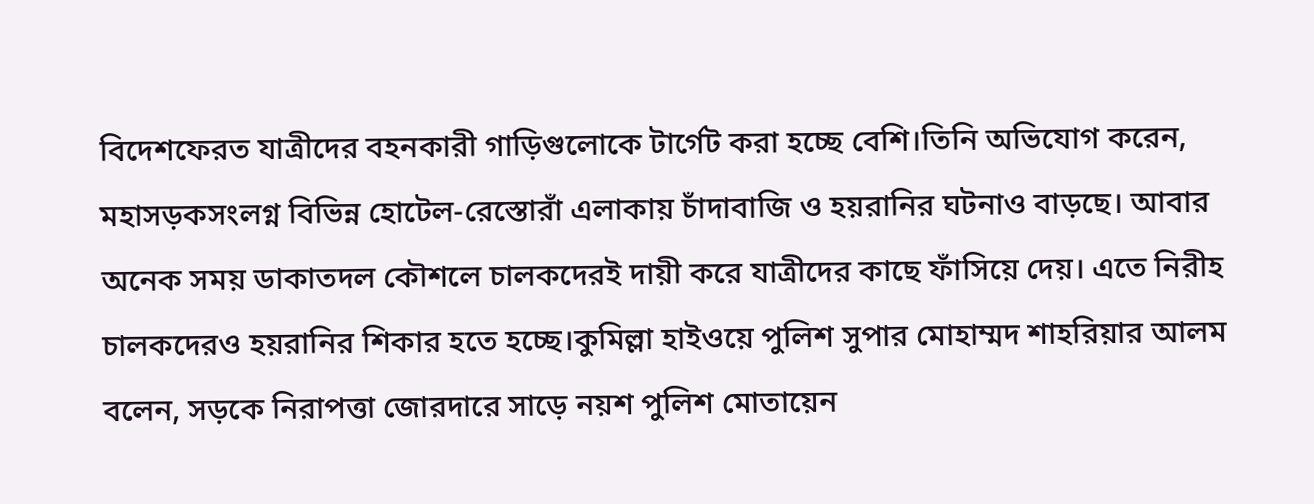বিদেশফেরত যাত্রীদের বহনকারী গাড়িগুলোকে টার্গেট করা হচ্ছে বেশি।তিনি অভিযোগ করেন, মহাসড়কসংলগ্ন বিভিন্ন হোটেল-রেস্তোরাঁ এলাকায় চাঁদাবাজি ও হয়রানির ঘটনাও বাড়ছে। আবার অনেক সময় ডাকাতদল কৌশলে চালকদেরই দায়ী করে যাত্রীদের কাছে ফাঁসিয়ে দেয়। এতে নিরীহ চালকদেরও হয়রানির শিকার হতে হচ্ছে।কুমিল্লা হাইওয়ে পুলিশ সুপার মোহাম্মদ শাহরিয়ার আলম বলেন, সড়কে নিরাপত্তা জোরদারে সাড়ে নয়শ পুলিশ মোতায়েন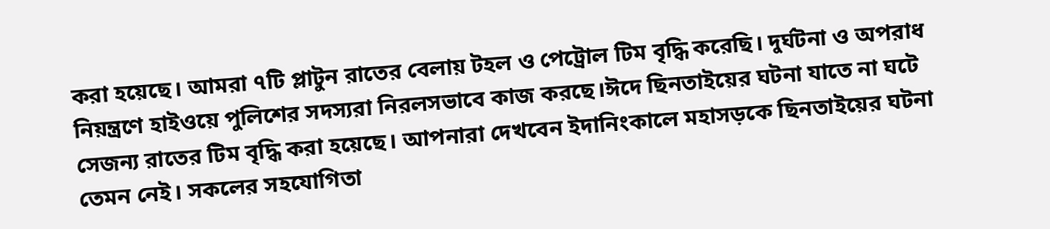করা হয়েছে। আমরা ৭টি প্লাটুন রাতের বেলায় টহল ও পেট্রোল টিম বৃদ্ধি করেছি। দুর্ঘটনা ও অপরাধ নিয়ন্ত্রণে হাইওয়ে পুলিশের সদস্যরা নিরলসভাবে কাজ করছে।ঈদে ছিনতাইয়ের ঘটনা যাতে না ঘটে সেজন্য রাতের টিম বৃদ্ধি করা হয়েছে। আপনারা দেখবেন ইদানিংকালে মহাসড়কে ছিনতাইয়ের ঘটনা তেমন নেই। সকলের সহযোগিতা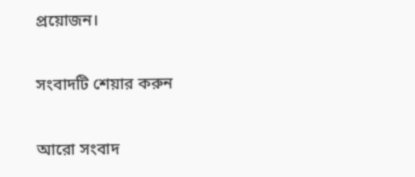প্রয়োজন।

সংবাদটি শেয়ার করুন

আরো সংবাদ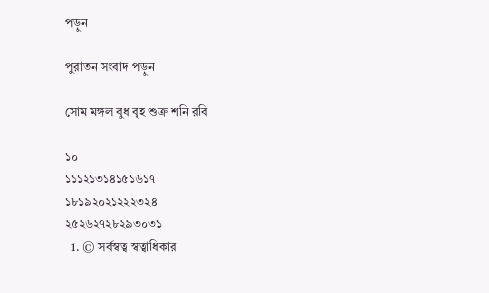পড়ুন

পুরাতন সংবাদ পড়ুন

সোম মঙ্গল বুধ বৃহ শুক্র শনি রবি

১০
১১১২১৩১৪১৫১৬১৭
১৮১৯২০২১২২২৩২৪
২৫২৬২৭২৮২৯৩০৩১
  1. © সর্বস্বত্ব স্বত্বাধিকার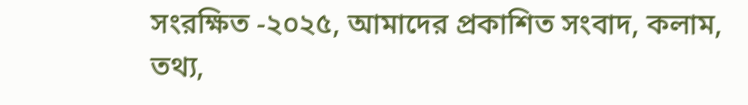সংরক্ষিত -২০২৫, আমাদের প্রকাশিত সংবাদ, কলাম, তথ্য,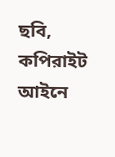ছবি, কপিরাইট আইনে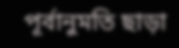পূর্বানুমতি ছাড়া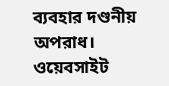ব্যবহার দণ্ডনীয় অপরাধ।
ওয়েবসাইট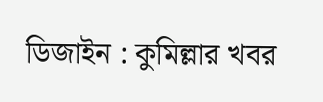ডিজাইন : কুমিল্লার খবর